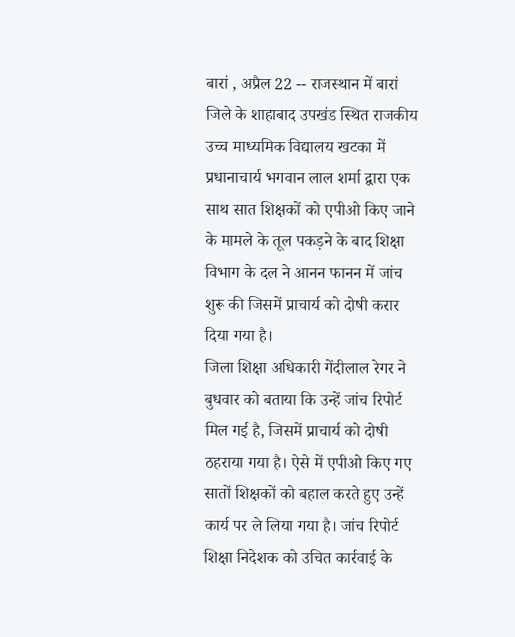बारां , अप्रैल 22 -- राजस्थान में बारां जिले के शाहाबाद उपखंड स्थित राजकीय उच्च माध्यमिक विद्यालय खटका में प्रधानाचार्य भगवान लाल शर्मा द्वारा एक साथ सात शिक्षकों को एपीओ किए जाने के मामले के तूल पकड़ने के बाद शिक्षा विभाग के दल ने आनन फानन में जांच शुरू की जिसमें प्राचार्य को दोषी करार दिया गया है।
जिला शिक्षा अधिकारी गेंदीलाल रेगर ने बुधवार को बताया कि उन्हें जांच रिपोर्ट मिल गई है, जिसमें प्राचार्य को दोषी ठहराया गया है। ऐसे में एपीओ किए गए सातों शिक्षकों को बहाल करते हुए उन्हें कार्य पर ले लिया गया है। जांच रिपोर्ट शिक्षा निदेशक को उचित कार्रवाई के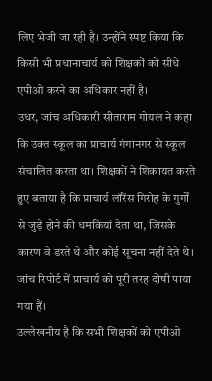लिए भेजी जा रही है। उन्होंने स्पष्ट किया कि किसी भी प्रधानाचार्य को शिक्षकों को सीधे एपीओ करने का अधिकार नहीं है।
उधर, जांच अधिकारी सीताराम गोयल ने कहा कि उक्त स्कूल का प्राचार्य गंगानगर से स्कूल संचालित करता था। शिक्षकों ने शिकायत करते हुए बताया है कि प्राचार्य लॉरेंस गिरोह के गुर्गों से जुड़े होने की धमकियां देता था, जिसके कारण वे डरते थे और कोई सूचना नहीं देते थे। जांच रिपोर्ट में प्राचार्य को पूरी तरह दोषी पाया गया हैं।
उल्लेखनीय है कि सभी शिक्षकों को एपीओ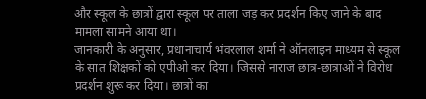और स्कूल के छात्रों द्वारा स्कूल पर ताला जड़ कर प्रदर्शन किए जाने के बाद मामला सामने आया था।
जानकारी के अनुसार, प्रधानाचार्य भंवरलाल शर्मा ने ऑनलाइन माध्यम से स्कूल के सात शिक्षकों को एपीओ कर दिया। जिससे नाराज छात्र-छात्राओं ने विरोध प्रदर्शन शुरू कर दिया। छात्रों का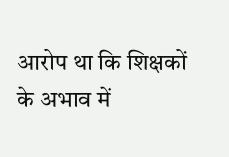आरोप था कि शिक्षकों के अभाव में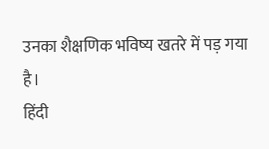उनका शैक्षणिक भविष्य खतरे में पड़ गया है।
हिंदी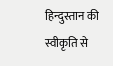हिन्दुस्तान की स्वीकृति से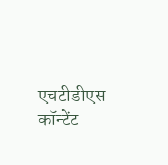एचटीडीएस कॉन्टेंट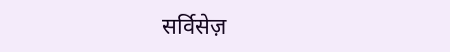सर्विसेज़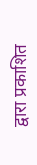द्वारा प्रकाशित